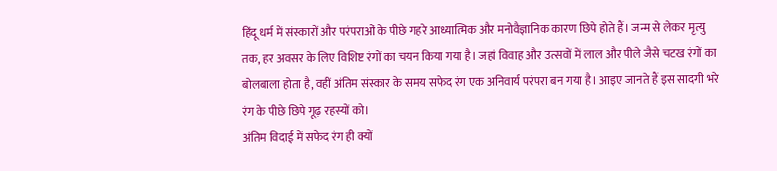हिंदू धर्म में संस्कारों और परंपराओं के पीछे गहरे आध्यात्मिक और मनोवैज्ञानिक कारण छिपे होते हैं। जन्म से लेकर मृत्यु तक, हर अवसर के लिए विशिष्ट रंगों का चयन किया गया है। जहां विवाह और उत्सवों में लाल और पीले जैसे चटख रंगों का बोलबाला होता है, वहीं अंतिम संस्कार के समय सफेद रंग एक अनिवार्य परंपरा बन गया है। आइए जानते हैं इस सादगी भरे रंग के पीछे छिपे गूढ़ रहस्यों को।
अंतिम विदाई में सफेद रंग ही क्यों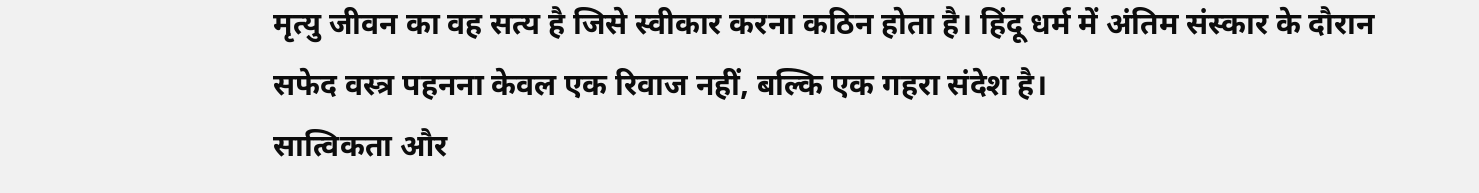मृत्यु जीवन का वह सत्य है जिसे स्वीकार करना कठिन होता है। हिंदू धर्म में अंतिम संस्कार के दौरान सफेद वस्त्र पहनना केवल एक रिवाज नहीं, बल्कि एक गहरा संदेश है।
सात्विकता और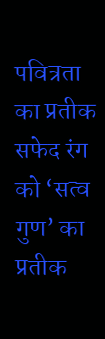पवित्रता का प्रतीक
सफेद रंग को ‘सत्व गुण’ का प्रतीक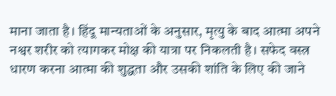माना जाता है। हिंदू मान्यताओं के अनुसार, मृत्यु के बाद आत्मा अपने नश्वर शरीर को त्यागकर मोक्ष की यात्रा पर निकलती है। सफेद वस्त्र धारण करना आत्मा की शुद्धता और उसकी शांति के लिए की जाने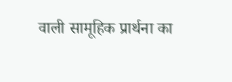वाली सामूहिक प्रार्थना का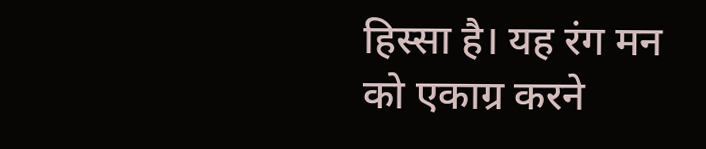हिस्सा है। यह रंग मन को एकाग्र करने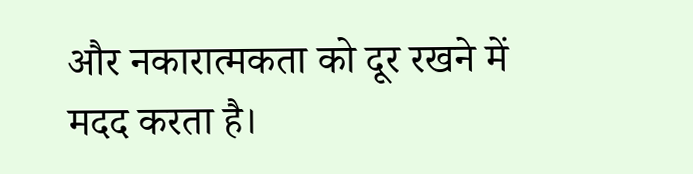और नकारात्मकता को दूर रखने में मदद करता है।